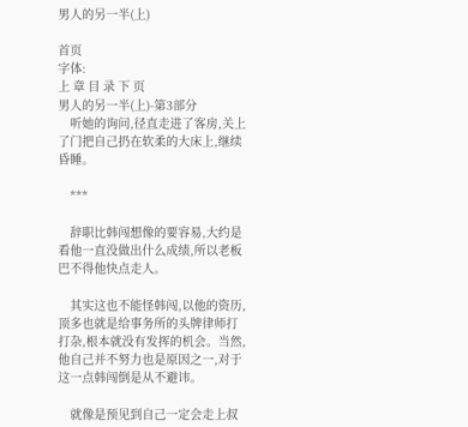男人的另一半(上)

首页
字体:
上 章 目 录 下 页
男人的另一半(上)-第3部分
    听她的询问,径直走进了客房,关上了门把自己扔在软柔的大床上,继续昏睡。

    ***

    辞职比韩闯想像的要容易,大约是看他一直没做出什么成绩,所以老板巴不得他快点走人。

    其实这也不能怪韩闯,以他的资历,顶多也就是给事务所的头牌律师打打杂,根本就没有发挥的机会。当然,他自己并不努力也是原因之一,对于这一点韩闯倒是从不避讳。

    就像是预见到自己一定会走上叔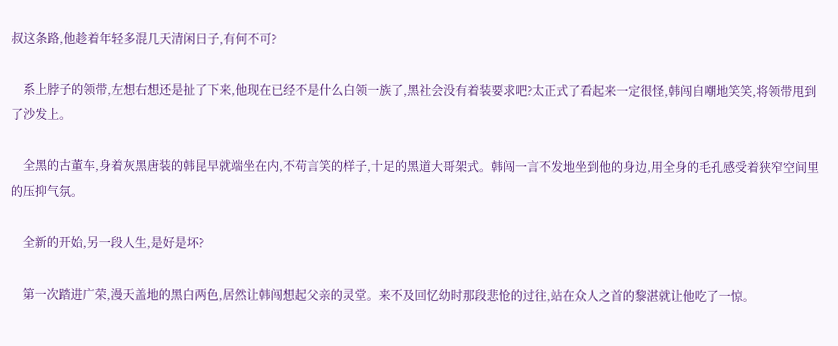叔这条路,他趁着年轻多混几天清闲日子,有何不可?

    系上脖子的领带,左想右想还是扯了下来,他现在已经不是什么白领一族了,黑社会没有着装要求吧?太正式了看起来一定很怪,韩闯自嘲地笑笑,将领带甩到了沙发上。

    全黑的古董车,身着灰黑唐装的韩昆早就端坐在内,不苟言笑的样子,十足的黑道大哥架式。韩闯一言不发地坐到他的身边,用全身的毛孔感受着狭窄空间里的压抑气氛。

    全新的开始,另一段人生,是好是坏?

    第一次踏进广荣,漫天盖地的黑白两色,居然让韩闯想起父亲的灵堂。来不及回忆幼时那段悲怆的过往,站在众人之首的黎湛就让他吃了一惊。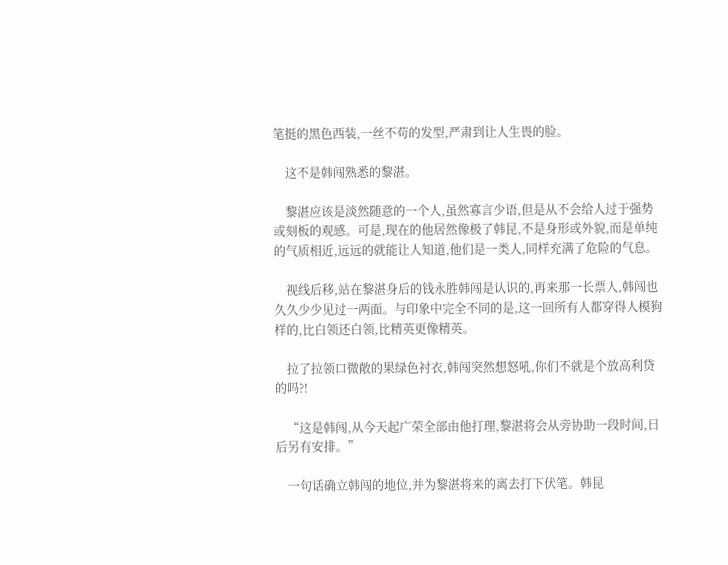笔挺的黑色西装,一丝不苟的发型,严肃到让人生畏的脸。

    这不是韩闯熟悉的黎湛。

    黎湛应该是淡然随意的一个人,虽然寡言少语,但是从不会给人过于强势或刻板的观感。可是,现在的他居然像极了韩昆,不是身形或外貌,而是单纯的气质相近,远远的就能让人知道,他们是一类人,同样充满了危险的气息。

    视线后移,站在黎湛身后的钱永胜韩闯是认识的,再来那一长票人,韩闯也久久少少见过一两面。与印象中完全不同的是,这一回所有人都穿得人模狗样的,比白领还白领,比精英更像精英。

    拉了拉领口微敞的果绿色衬衣,韩闯突然想怒吼,你们不就是个放高利贷的吗?!

    “这是韩闯,从今天起广荣全部由他打理,黎湛将会从旁协助一段时间,日后另有安排。”

    一句话确立韩闯的地位,并为黎湛将来的离去打下伏笔。韩昆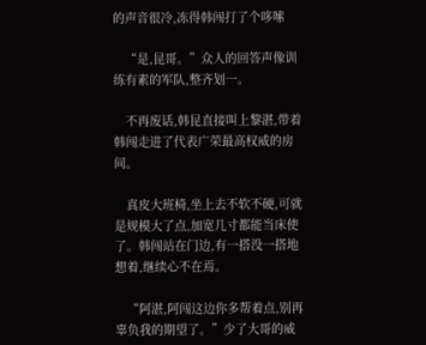的声音很冷,冻得韩闯打了个哆嗦

    “是,昆哥。”众人的回答声像训练有素的军队,整齐划一。

    不再废话,韩昆直接叫上黎湛,带着韩闯走进了代表广荣最高权威的房间。

    真皮大班椅,坐上去不软不硬,可就是规模大了点,加宽几寸都能当床使了。韩闯站在门边,有一搭没一搭地想着,继续心不在焉。

    “阿湛,阿闯这边你多帮着点,别再辜负我的期望了。”少了大哥的威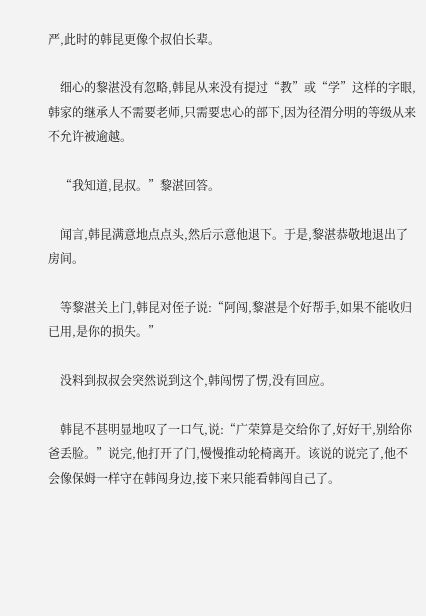严,此时的韩昆更像个叔伯长辈。

    细心的黎湛没有忽略,韩昆从来没有提过“教”或“学”这样的字眼,韩家的继承人不需要老师,只需要忠心的部下,因为径渭分明的等级从来不允许被逾越。

    “我知道,昆叔。”黎湛回答。

    闻言,韩昆满意地点点头,然后示意他退下。于是,黎湛恭敬地退出了房间。

    等黎湛关上门,韩昆对侄子说:“阿闯,黎湛是个好帮手,如果不能收归已用,是你的损失。”

    没料到叔叔会突然说到这个,韩闯愣了愣,没有回应。

    韩昆不甚明显地叹了一口气,说:“广荣算是交给你了,好好干,别给你爸丢脸。”说完,他打开了门,慢慢推动轮椅离开。该说的说完了,他不会像保姆一样守在韩闯身边,接下来只能看韩闯自己了。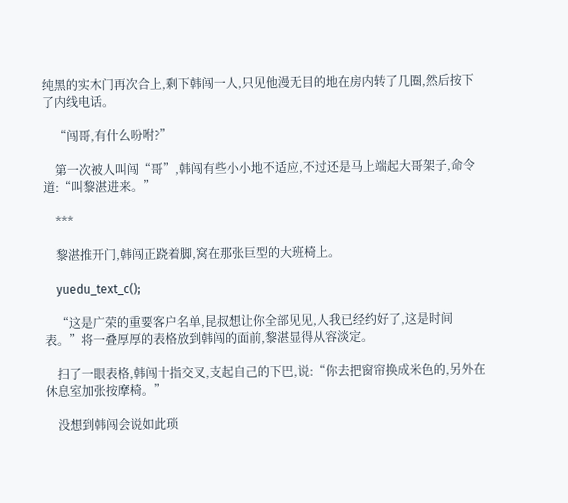纯黑的实木门再次合上,剩下韩闯一人,只见他漫无目的地在房内转了几圈,然后按下了内线电话。

    “闯哥,有什么吩咐?”

    第一次被人叫闯“哥”,韩闯有些小小地不适应,不过还是马上端起大哥架子,命令道:“叫黎湛进来。”

    ***

    黎湛推开门,韩闯正跷着脚,窝在那张巨型的大班椅上。

    yuedu_text_c();

    “这是广荣的重要客户名单,昆叔想让你全部见见,人我已经约好了,这是时间表。”将一叠厚厚的表格放到韩闯的面前,黎湛显得从容淡定。

    扫了一眼表格,韩闯十指交叉,支起自己的下巴,说:“你去把窗帘换成米色的,另外在休息室加张按摩椅。”

    没想到韩闯会说如此琐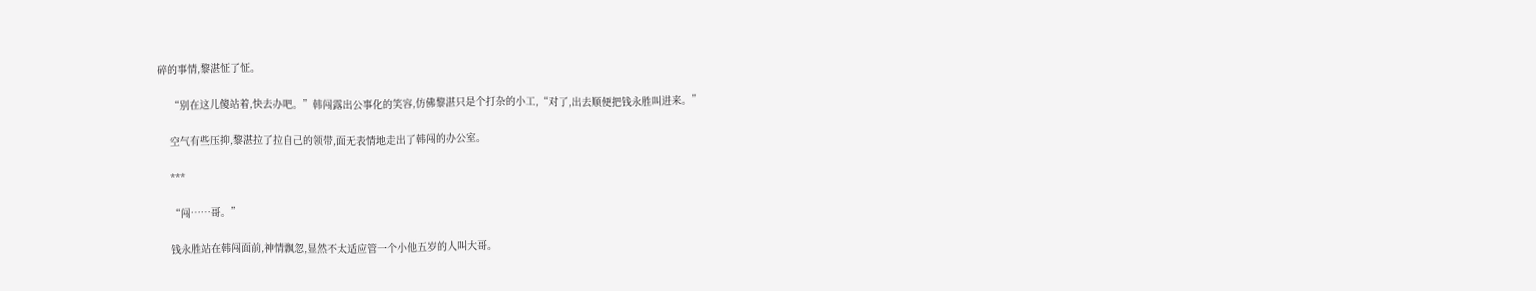碎的事情,黎湛怔了怔。

    “别在这儿傻站着,快去办吧。”韩闯露出公事化的笑容,仿佛黎湛只是个打杂的小工,“对了,出去顺便把钱永胜叫进来。”

    空气有些压抑,黎湛拉了拉自己的领带,面无表情地走出了韩闯的办公室。

    ***

    “闯……哥。”

    钱永胜站在韩闯面前,神情飘忽,显然不太适应管一个小他五岁的人叫大哥。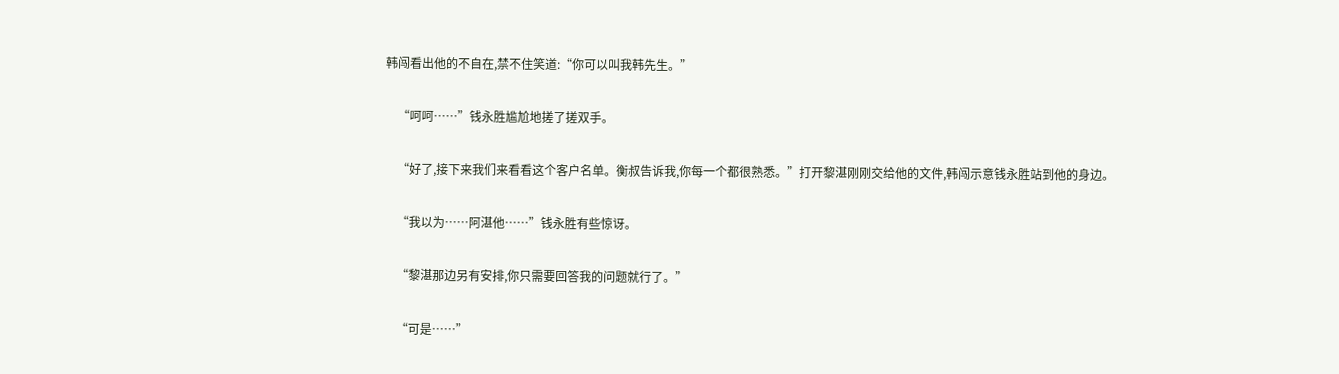韩闯看出他的不自在,禁不住笑道:“你可以叫我韩先生。”

    “呵呵……”钱永胜尴尬地搓了搓双手。

    “好了,接下来我们来看看这个客户名单。衡叔告诉我,你每一个都很熟悉。”打开黎湛刚刚交给他的文件,韩闯示意钱永胜站到他的身边。

    “我以为……阿湛他……”钱永胜有些惊讶。

    “黎湛那边另有安排,你只需要回答我的问题就行了。”

    “可是……”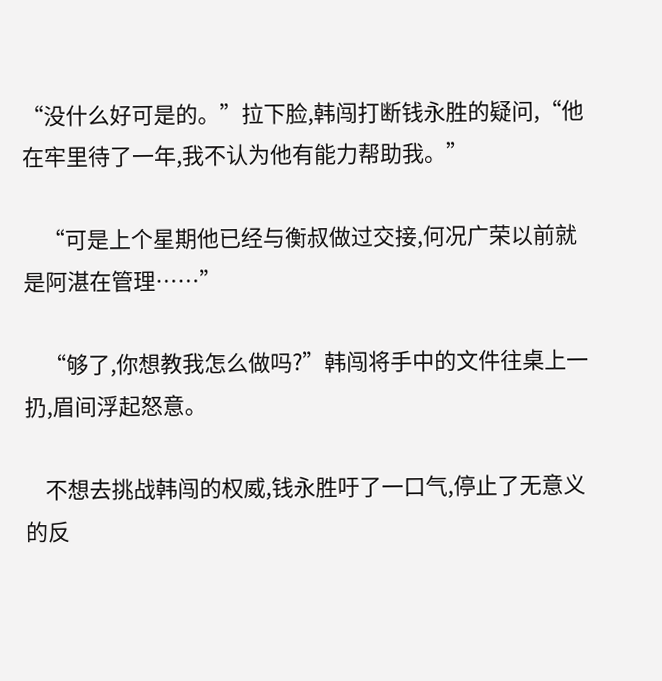“没什么好可是的。”拉下脸,韩闯打断钱永胜的疑问,“他在牢里待了一年,我不认为他有能力帮助我。”

    “可是上个星期他已经与衡叔做过交接,何况广荣以前就是阿湛在管理……”

    “够了,你想教我怎么做吗?”韩闯将手中的文件往桌上一扔,眉间浮起怒意。

    不想去挑战韩闯的权威,钱永胜吁了一口气,停止了无意义的反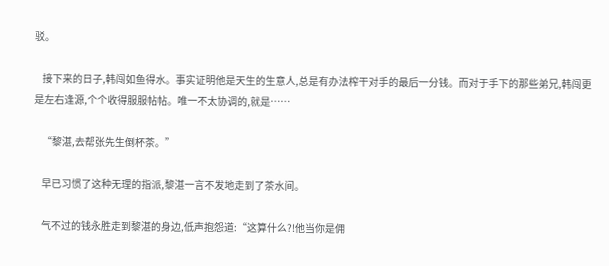驳。

    接下来的日子,韩闯如鱼得水。事实证明他是天生的生意人,总是有办法榨干对手的最后一分钱。而对于手下的那些弟兄,韩闯更是左右逢源,个个收得服服帖帖。唯一不太协调的,就是……

    “黎湛,去帮张先生倒杯茶。”

    早已习惯了这种无理的指派,黎湛一言不发地走到了茶水间。

    气不过的钱永胜走到黎湛的身边,低声抱怨道:“这算什么?!他当你是佣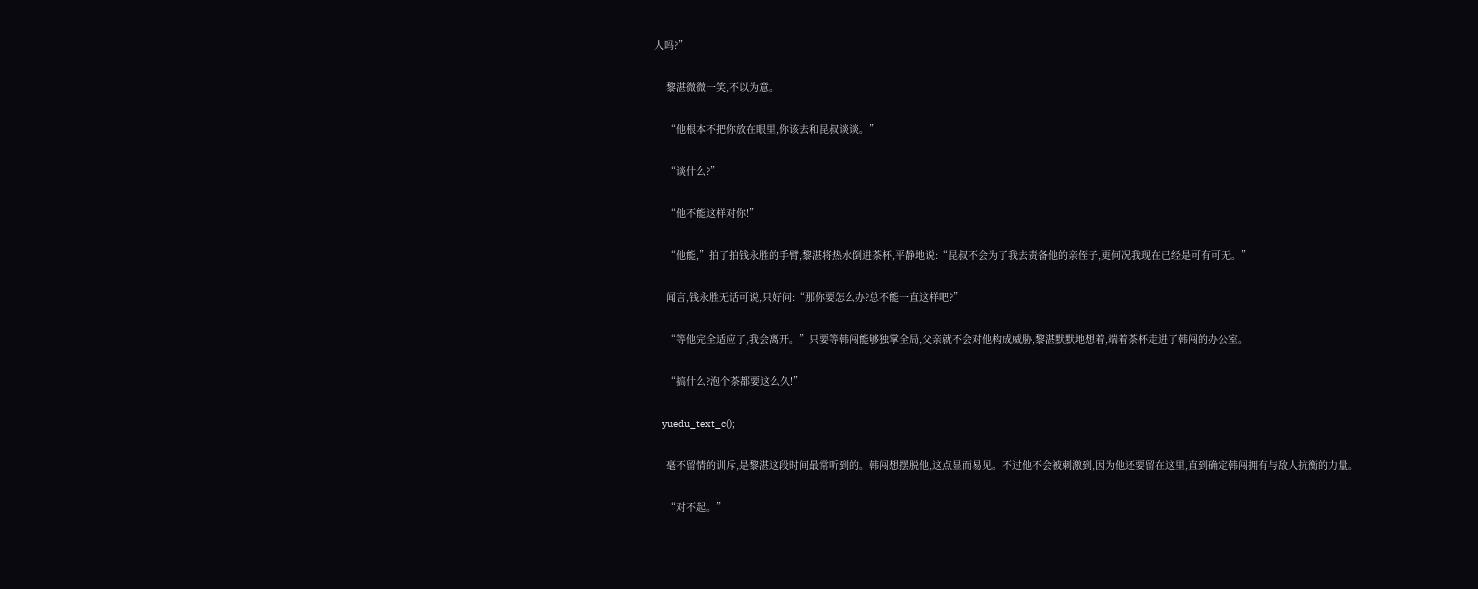人吗?”

    黎湛微微一笑,不以为意。

    “他根本不把你放在眼里,你该去和昆叔谈谈。”

    “谈什么?”

    “他不能这样对你!”

    “他能,”拍了拍钱永胜的手臂,黎湛将热水倒进茶杯,平静地说:“昆叔不会为了我去责备他的亲侄子,更何况我现在已经是可有可无。”

    闻言,钱永胜无话可说,只好问:“那你要怎么办?总不能一直这样吧?”

    “等他完全适应了,我会离开。”只要等韩闯能够独掌全局,父亲就不会对他构成威胁,黎湛默默地想着,端着茶杯走进了韩闯的办公室。

    “搞什么?泡个茶都要这么久!”

    yuedu_text_c();

    毫不留情的训斥,是黎湛这段时间最常听到的。韩闯想摆脱他,这点显而易见。不过他不会被刺激到,因为他还要留在这里,直到确定韩闯拥有与敌人抗衡的力量。

    “对不起。”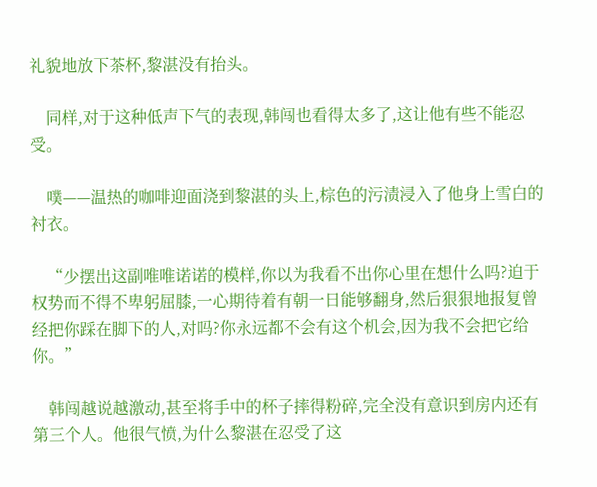礼貌地放下茶杯,黎湛没有抬头。

    同样,对于这种低声下气的表现,韩闯也看得太多了,这让他有些不能忍受。

    噗——温热的咖啡迎面浇到黎湛的头上,棕色的污渍浸入了他身上雪白的衬衣。

    “少摆出这副唯唯诺诺的模样,你以为我看不出你心里在想什么吗?迫于权势而不得不卑躬屈膝,一心期待着有朝一日能够翻身,然后狠狠地报复曾经把你踩在脚下的人,对吗?你永远都不会有这个机会,因为我不会把它给你。”

    韩闯越说越激动,甚至将手中的杯子摔得粉碎,完全没有意识到房内还有第三个人。他很气愤,为什么黎湛在忍受了这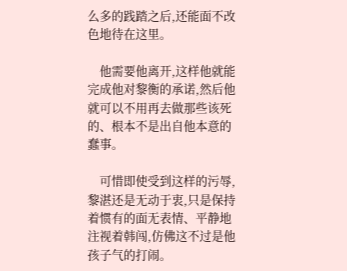么多的践踏之后,还能面不改色地待在这里。

    他需要他离开,这样他就能完成他对黎衡的承诺,然后他就可以不用再去做那些该死的、根本不是出自他本意的蠢事。

    可惜即使受到这样的污辱,黎湛还是无动于衷,只是保持着惯有的面无表情、平静地注视着韩闯,仿佛这不过是他孩子气的打闹。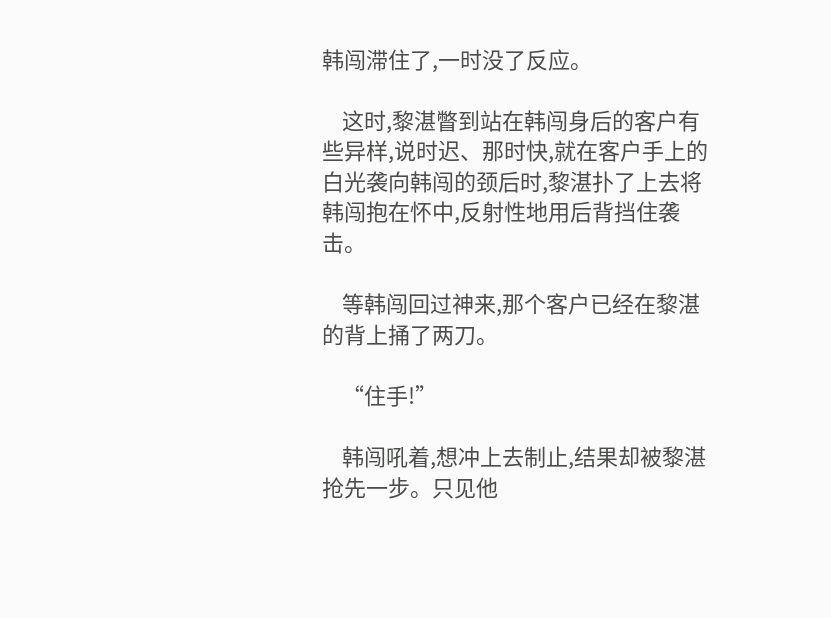韩闯滞住了,一时没了反应。

    这时,黎湛瞥到站在韩闯身后的客户有些异样,说时迟、那时快,就在客户手上的白光袭向韩闯的颈后时,黎湛扑了上去将韩闯抱在怀中,反射性地用后背挡住袭击。

    等韩闯回过神来,那个客户已经在黎湛的背上捅了两刀。

    “住手!”

    韩闯吼着,想冲上去制止,结果却被黎湛抢先一步。只见他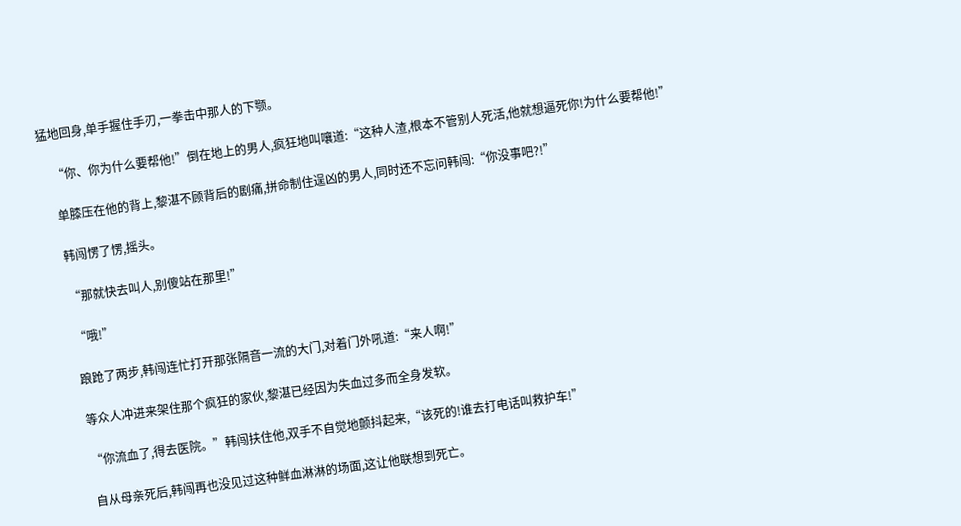猛地回身,单手握住手刃,一拳击中那人的下颚。

    “你、你为什么要帮他!”倒在地上的男人,疯狂地叫嚷道:“这种人渣,根本不管别人死活,他就想逼死你!为什么要帮他!”

    单膝压在他的背上,黎湛不顾背后的剧痛,拼命制住逞凶的男人,同时还不忘问韩闯:“你没事吧?!”

    韩闯愣了愣,摇头。

    “那就快去叫人,别傻站在那里!”

    “哦!”

    踉跄了两步,韩闯连忙打开那张隔音一流的大门,对着门外吼道:“来人啊!”

    等众人冲进来架住那个疯狂的家伙,黎湛已经因为失血过多而全身发软。

    “你流血了,得去医院。”韩闯扶住他,双手不自觉地颤抖起来,“该死的!谁去打电话叫救护车!”

    自从母亲死后,韩闯再也没见过这种鲜血淋淋的场面,这让他联想到死亡。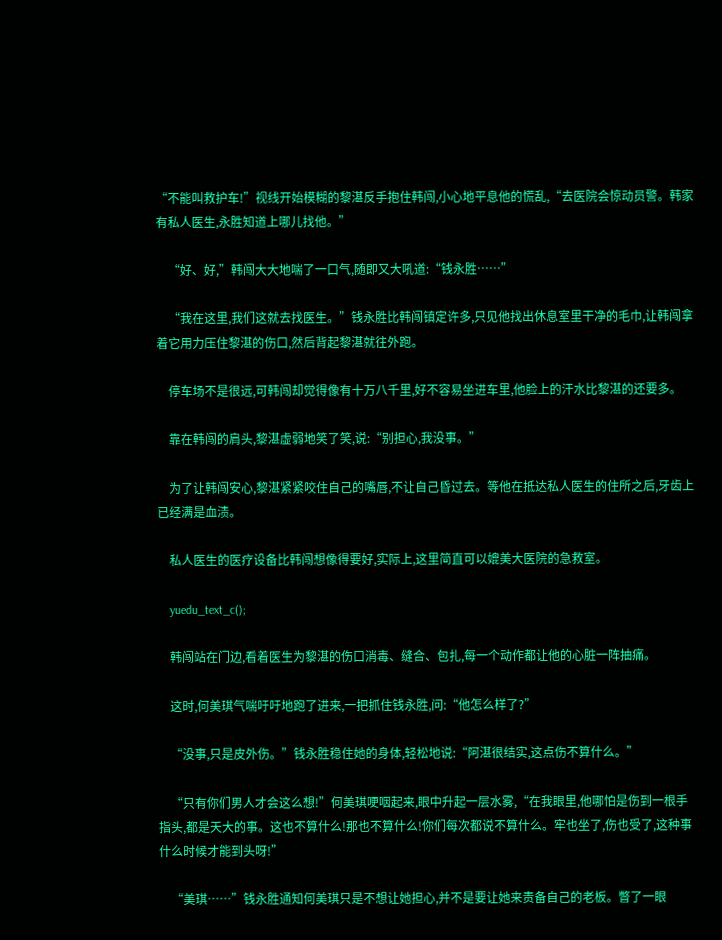“不能叫救护车!”视线开始模糊的黎湛反手抱住韩闯,小心地平息他的慌乱,“去医院会惊动员警。韩家有私人医生,永胜知道上哪儿找他。”

    “好、好,”韩闯大大地喘了一口气,随即又大吼道:“钱永胜……”

    “我在这里,我们这就去找医生。”钱永胜比韩闯镇定许多,只见他找出休息室里干净的毛巾,让韩闯拿着它用力压住黎湛的伤口,然后背起黎湛就往外跑。

    停车场不是很远,可韩闯却觉得像有十万八千里,好不容易坐进车里,他脸上的汗水比黎湛的还要多。

    靠在韩闯的肩头,黎湛虚弱地笑了笑,说:“别担心,我没事。”

    为了让韩闯安心,黎湛紧紧咬住自己的嘴唇,不让自己昏过去。等他在抵达私人医生的住所之后,牙齿上已经满是血渍。

    私人医生的医疗设备比韩闯想像得要好,实际上,这里简直可以媲美大医院的急救室。

    yuedu_text_c();

    韩闯站在门边,看着医生为黎湛的伤口消毒、缝合、包扎,每一个动作都让他的心脏一阵抽痛。

    这时,何美琪气喘吁吁地跑了进来,一把抓住钱永胜,问:“他怎么样了?”

    “没事,只是皮外伤。”钱永胜稳住她的身体,轻松地说:“阿湛很结实,这点伤不算什么。”

    “只有你们男人才会这么想!”何美琪哽咽起来,眼中升起一层水雾,“在我眼里,他哪怕是伤到一根手指头,都是天大的事。这也不算什么!那也不算什么!你们每次都说不算什么。牢也坐了,伤也受了,这种事什么时候才能到头呀!”

    “美琪……”钱永胜通知何美琪只是不想让她担心,并不是要让她来责备自己的老板。瞥了一眼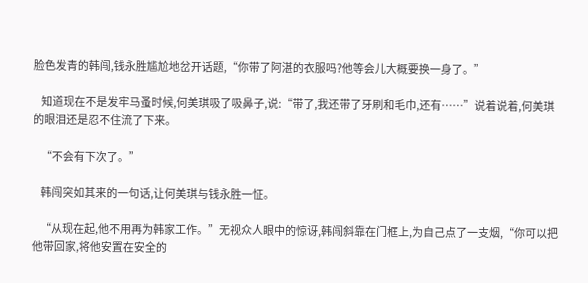脸色发青的韩闯,钱永胜尴尬地岔开话题,“你带了阿湛的衣服吗?他等会儿大概要换一身了。”

    知道现在不是发牢马蚤时候,何美琪吸了吸鼻子,说:“带了,我还带了牙刷和毛巾,还有……”说着说着,何美琪的眼泪还是忍不住流了下来。

    “不会有下次了。”

    韩闯突如其来的一句话,让何美琪与钱永胜一怔。

    “从现在起,他不用再为韩家工作。”无视众人眼中的惊讶,韩闯斜靠在门框上,为自己点了一支烟,“你可以把他带回家,将他安置在安全的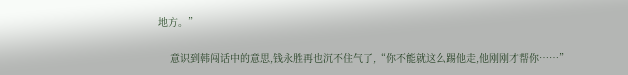地方。”

    意识到韩闯话中的意思,钱永胜再也沉不住气了,“你不能就这么踢他走,他刚刚才帮你……”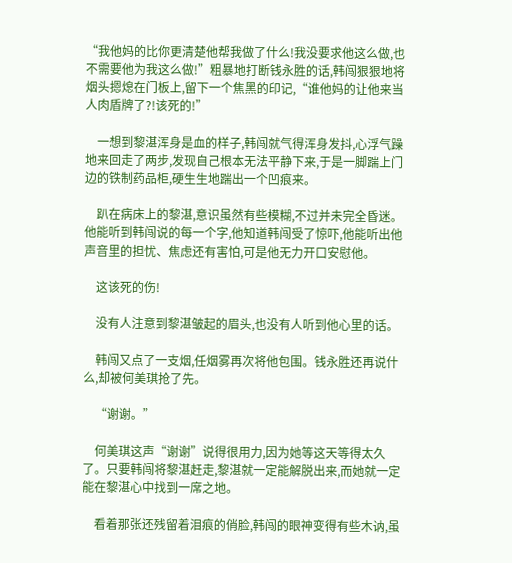“我他妈的比你更清楚他帮我做了什么!我没要求他这么做,也不需要他为我这么做!”粗暴地打断钱永胜的话,韩闯狠狠地将烟头摁熄在门板上,留下一个焦黑的印记,“谁他妈的让他来当人肉盾牌了?!该死的!”

    一想到黎湛浑身是血的样子,韩闯就气得浑身发抖,心浮气躁地来回走了两步,发现自己根本无法平静下来,于是一脚踹上门边的铁制药品柜,硬生生地踹出一个凹痕来。

    趴在病床上的黎湛,意识虽然有些模糊,不过并未完全昏迷。他能听到韩闯说的每一个字,他知道韩闯受了惊吓,他能听出他声音里的担忧、焦虑还有害怕,可是他无力开口安慰他。

    这该死的伤!

    没有人注意到黎湛皱起的眉头,也没有人听到他心里的话。

    韩闯又点了一支烟,任烟雾再次将他包围。钱永胜还再说什么,却被何美琪抢了先。

    “谢谢。”

    何美琪这声“谢谢”说得很用力,因为她等这天等得太久了。只要韩闯将黎湛赶走,黎湛就一定能解脱出来,而她就一定能在黎湛心中找到一席之地。

    看着那张还残留着泪痕的俏脸,韩闯的眼神变得有些木讷,虽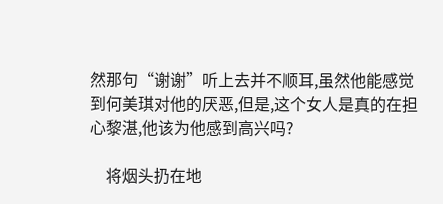然那句“谢谢”听上去并不顺耳,虽然他能感觉到何美琪对他的厌恶,但是,这个女人是真的在担心黎湛,他该为他感到高兴吗?

    将烟头扔在地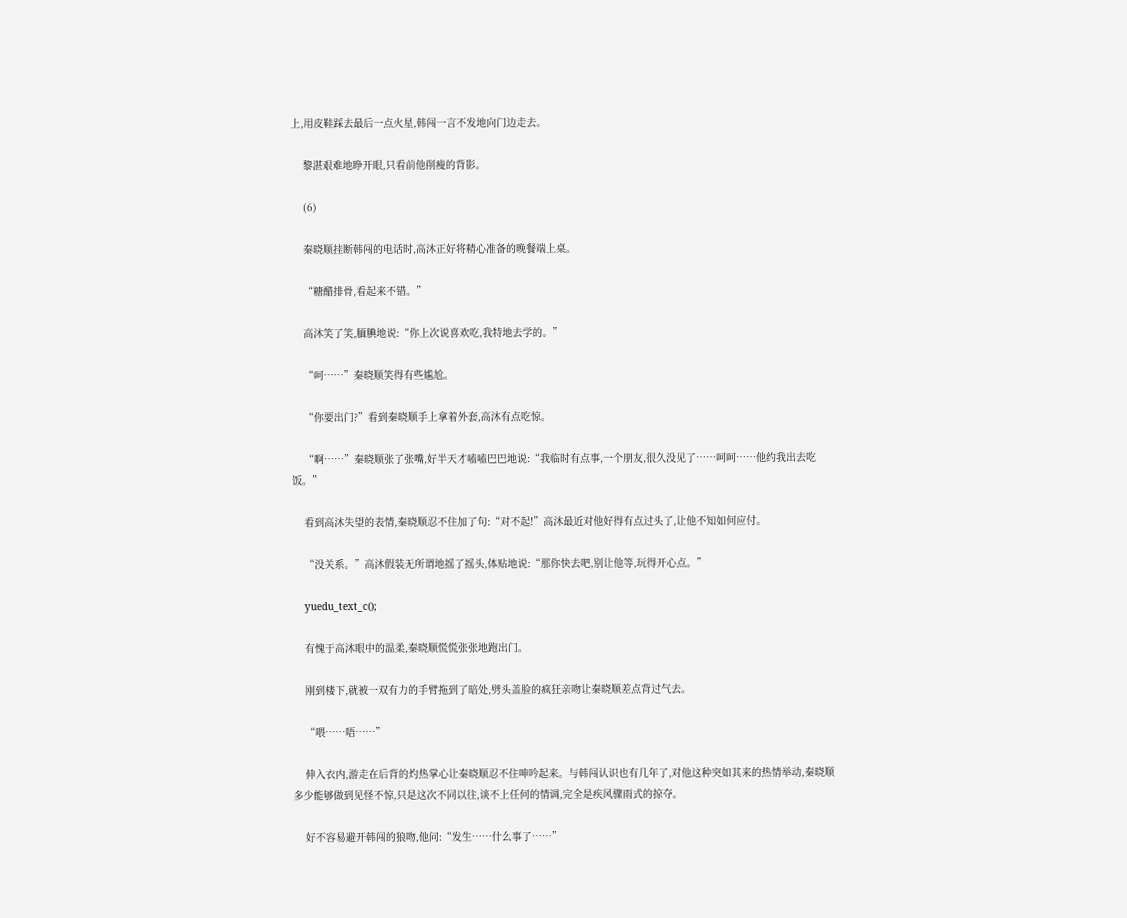上,用皮鞋踩去最后一点火星,韩闯一言不发地向门边走去。

    黎湛艰难地睁开眼,只看前他削瘦的背影。

    (6)

    秦晓顺挂断韩闯的电话时,高沐正好将精心准备的晚餐端上桌。

    “糖醋排骨,看起来不错。”

    高沐笑了笑,腼腆地说:“你上次说喜欢吃,我特地去学的。”

    “呵……”秦晓顺笑得有些尴尬。

    “你要出门?”看到秦晓顺手上拿着外套,高沐有点吃惊。

    “啊……”秦晓顺张了张嘴,好半天才嗑嗑巴巴地说:“我临时有点事,一个朋友,很久没见了……呵呵……他约我出去吃饭。”

    看到高沐失望的表情,秦晓顺忍不住加了句:“对不起!”高沐最近对他好得有点过头了,让他不知如何应付。

    “没关系。”高沐假装无所谓地摇了摇头,体贴地说:“那你快去吧,别让他等,玩得开心点。”

    yuedu_text_c();

    有愧于高沐眼中的温柔,秦晓顺慌慌张张地跑出门。

    刚到楼下,就被一双有力的手臂拖到了暗处,劈头盖脸的疯狂亲吻让秦晓顺差点背过气去。

    “喂……唔……”

    伸入衣内,游走在后背的灼热掌心让秦晓顺忍不住呻吟起来。与韩闯认识也有几年了,对他这种突如其来的热情举动,秦晓顺多少能够做到见怪不惊,只是这次不同以往,谈不上任何的情调,完全是疾风骤雨式的掠夺。

    好不容易避开韩闯的狼吻,他问:“发生……什么事了……”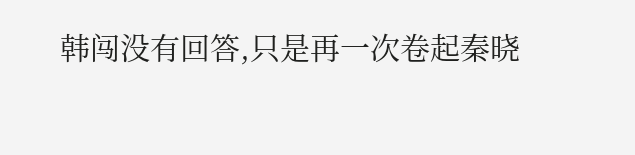韩闯没有回答,只是再一次卷起秦晓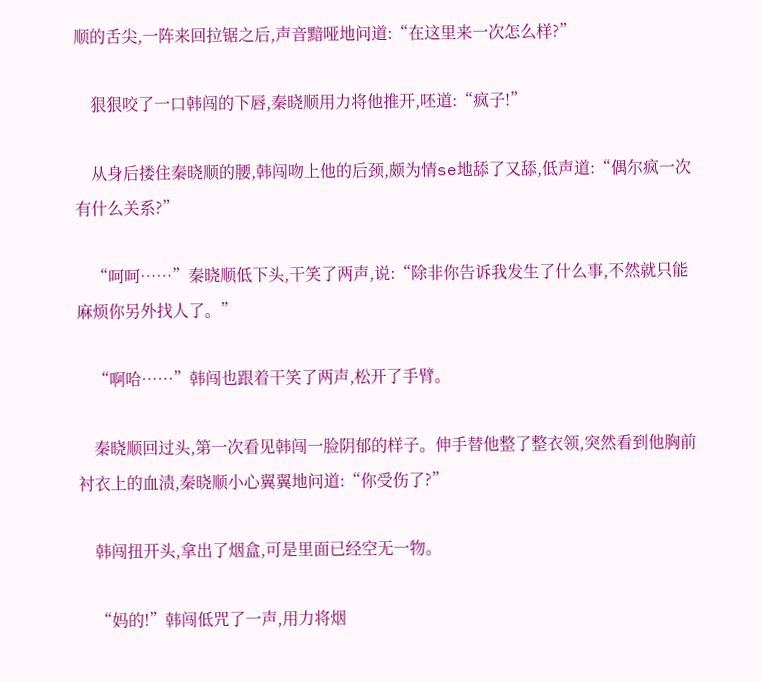顺的舌尖,一阵来回拉锯之后,声音黯哑地问道:“在这里来一次怎么样?”

    狠狠咬了一口韩闯的下唇,秦晓顺用力将他推开,呸道:“疯子!”

    从身后搂住秦晓顺的腰,韩闯吻上他的后颈,颇为情se地舔了又舔,低声道:“偶尔疯一次有什么关系?”

    “呵呵……”秦晓顺低下头,干笑了两声,说:“除非你告诉我发生了什么事,不然就只能麻烦你另外找人了。”

    “啊哈……”韩闯也跟着干笑了两声,松开了手臂。

    秦晓顺回过头,第一次看见韩闯一脸阴郁的样子。伸手替他整了整衣领,突然看到他胸前衬衣上的血渍,秦晓顺小心翼翼地问道:“你受伤了?”

    韩闯扭开头,拿出了烟盒,可是里面已经空无一物。

    “妈的!”韩闯低咒了一声,用力将烟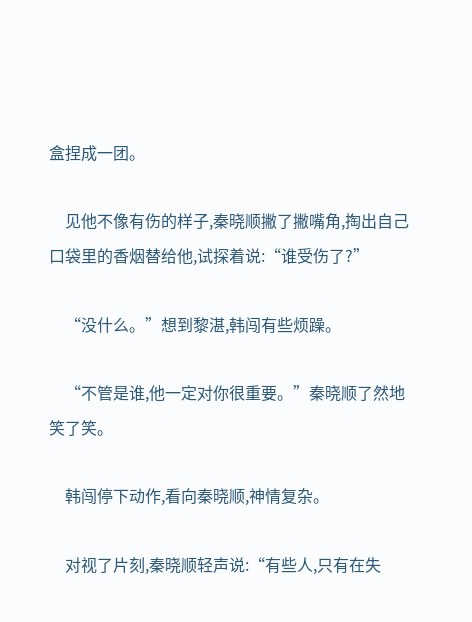盒捏成一团。

    见他不像有伤的样子,秦晓顺撇了撇嘴角,掏出自己口袋里的香烟替给他,试探着说:“谁受伤了?”

    “没什么。”想到黎湛,韩闯有些烦躁。

    “不管是谁,他一定对你很重要。”秦晓顺了然地笑了笑。

    韩闯停下动作,看向秦晓顺,神情复杂。

    对视了片刻,秦晓顺轻声说:“有些人,只有在失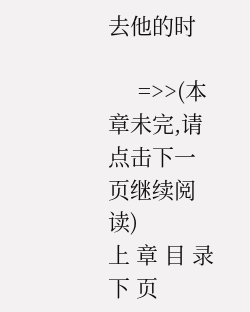去他的时

     =>>(本章未完,请点击下一页继续阅读)
上 章 目 录 下 页